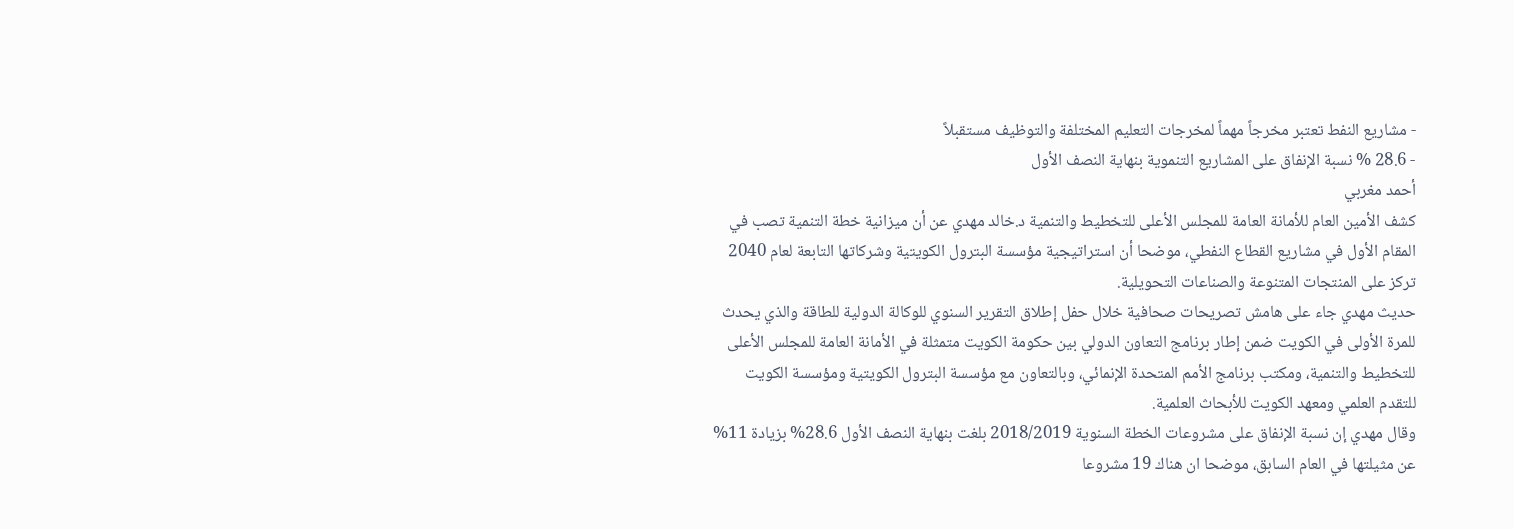- مشاريع النفط تعتبر مخرجاً مهماً لمخرجات التعليم المختلفة والتوظيف مستقبلاً
- 28.6 % نسبة الإنفاق على المشاريع التنموية بنهاية النصف الأول
أحمد مغربي
كشف الأمين العام للأمانة العامة للمجلس الأعلى للتخطيط والتنمية د.خالد مهدي عن أن ميزانية خطة التنمية تصب في المقام الأول في مشاريع القطاع النفطي، موضحا أن استراتيجية مؤسسة البترول الكويتية وشركاتها التابعة لعام 2040 تركز على المنتجات المتنوعة والصناعات التحويلية.
حديث مهدي جاء على هامش تصريحات صحافية خلال حفل إطلاق التقرير السنوي للوكالة الدولية للطاقة والذي يحدث للمرة الأولى في الكويت ضمن إطار برنامج التعاون الدولي بين حكومة الكويت متمثلة في الأمانة العامة للمجلس الأعلى للتخطيط والتنمية، ومكتب برنامج الأمم المتحدة الإنمائي، وبالتعاون مع مؤسسة البترول الكويتية ومؤسسة الكويت للتقدم العلمي ومعهد الكويت للأبحاث العلمية.
وقال مهدي إن نسبة الإنفاق على مشروعات الخطة السنوية 2018/2019 بلغت بنهاية النصف الأول 28.6% بزيادة 11% عن مثيلتها في العام السابق، موضحا ان هناك 19 مشروعا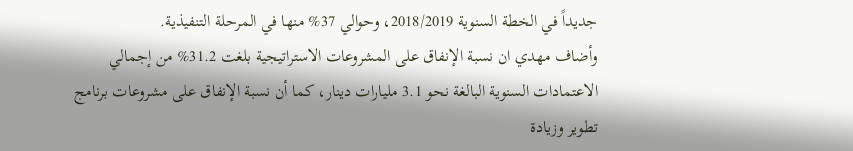جديداً في الخطة السنوية 2018/2019، وحوالي 37% منها في المرحلة التنفيذية.
وأضاف مهدي ان نسبة الإنفاق على المشروعات الاستراتيجية بلغت 31.2% من إجمالي الاعتمادات السنوية البالغة نحو 3.1 مليارات دينار، كما أن نسبة الإنفاق على مشروعات برنامج تطوير وزيادة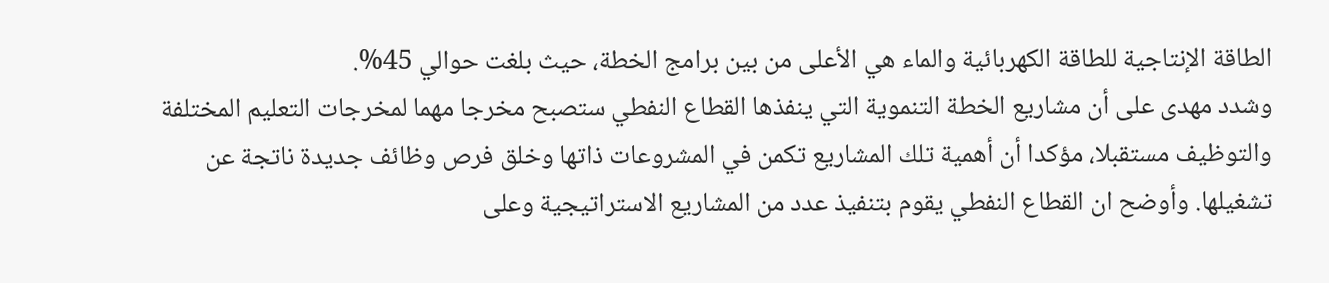الطاقة الإنتاجية للطاقة الكهربائية والماء هي الأعلى من بين برامج الخطة، حيث بلغت حوالي 45%.
وشدد مهدى على أن مشاريع الخطة التنموية التي ينفذها القطاع النفطي ستصبح مخرجا مهما لمخرجات التعليم المختلفة والتوظيف مستقبلا، مؤكدا أن أهمية تلك المشاريع تكمن في المشروعات ذاتها وخلق فرص وظائف جديدة ناتجة عن تشغيلها. وأوضح ان القطاع النفطي يقوم بتنفيذ عدد من المشاريع الاستراتيجية وعلى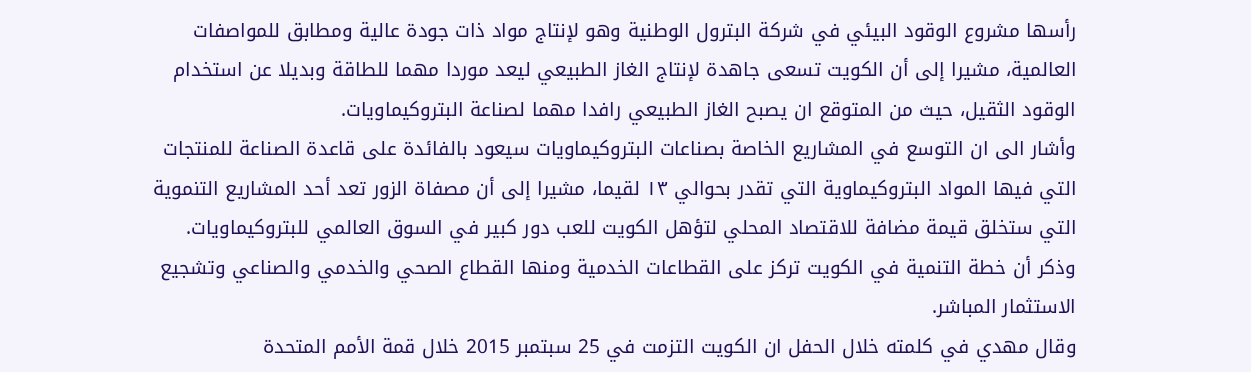رأسها مشروع الوقود البيئي في شركة البترول الوطنية وهو لإنتاج مواد ذات جودة عالية ومطابق للمواصفات العالمية، مشيرا إلى أن الكويت تسعى جاهدة لإنتاج الغاز الطبيعي ليعد موردا مهما للطاقة وبديلا عن استخدام الوقود الثقيل، حيث من المتوقع ان يصبح الغاز الطبيعي رافدا مهما لصناعة البتروكيماويات.
وأشار الى ان التوسع في المشاريع الخاصة بصناعات البتروكيماويات سيعود بالفائدة على قاعدة الصناعة للمنتجات التي فيها المواد البتروكيماوية التي تقدر بحوالي ١٣ لقيما، مشيرا إلى أن مصفاة الزور تعد أحد المشاريع التنموية التي ستخلق قيمة مضافة للاقتصاد المحلي لتؤهل الكويت للعب دور كبير في السوق العالمي للبتروكيماويات.
وذكر أن خطة التنمية في الكويت تركز على القطاعات الخدمية ومنها القطاع الصحي والخدمي والصناعي وتشجيع الاستثمار المباشر.
وقال مهدي في كلمته خلال الحفل ان الكويت التزمت في 25 سبتمبر 2015 خلال قمة الأمم المتحدة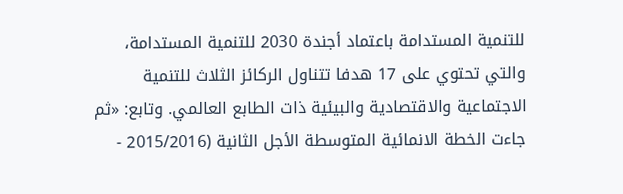للتنمية المستدامة باعتماد أجندة 2030 للتنمية المستدامة، والتي تحتوي على 17 هدفا تتناول الركائز الثلاث للتنمية الاجتماعية والاقتصادية والبيئية ذات الطابع العالمي. وتابع: «ثم جاءت الخطة الانمائية المتوسطة الأجل الثانية (2015/2016 -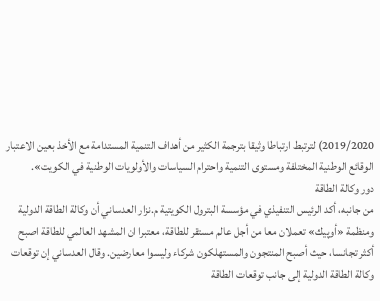2019/2020) لترتبط ارتباطا وثيقا بترجمة الكثير من أهداف التنمية المستدامة مع الأخذ بعين الاعتبار الوقائع الوطنية المختلفة ومستوى التنمية واحترام السياسات والأولويات الوطنية في الكويت».
دور وكالة الطاقة
من جانبه، أكد الرئيس التنفيذي في مؤسسة البترول الكويتية م.نزار العدساني أن وكالة الطاقة الدولية ومنظمة «أوپيك» تعملان معا من أجل عالم مستقر للطاقة، معتبرا ان المشهد العالمي للطاقة اصبح أكثر تجانسا، حيث أصبح المنتجون والمستهلكون شركاء وليسوا معارضين. وقال العدساني إن توقعات وكالة الطاقة الدولية إلى جانب توقعات الطاقة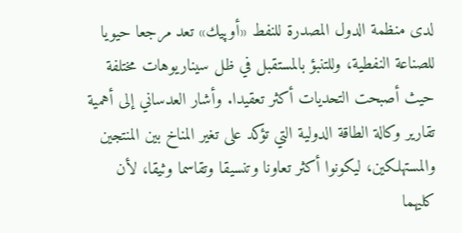لدى منظمة الدول المصدرة للنفط «أوپيك» تعد مرجعا حيويا للصناعة النفطية، وللتنبؤ بالمستقبل في ظل سيناريوهات مختلفة حيث أصبحت التحديات أكثر تعقيدا. وأشار العدساني إلى أهمية تقارير وكالة الطاقة الدولية التي تؤكد على تغير المناخ بين المنتجين والمستهلكين، ليكونوا أكثر تعاونا وتنسيقا وتقاسما وثيقا، لأن كليهما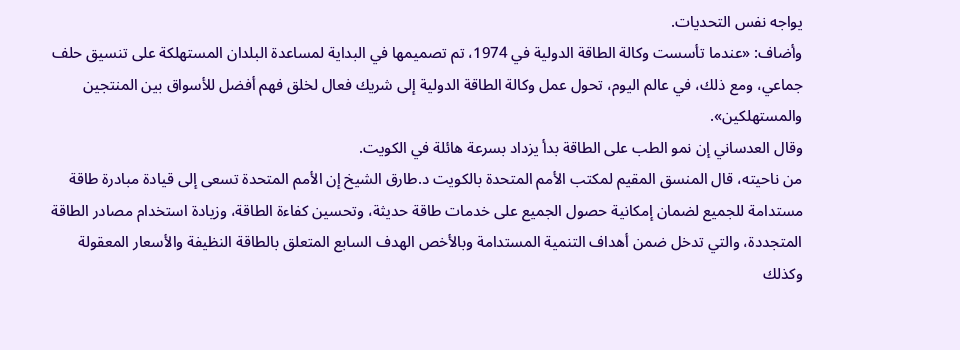يواجه نفس التحديات.
وأضاف: «عندما تأسست وكالة الطاقة الدولية في 1974، تم تصميمها في البداية لمساعدة البلدان المستهلكة على تنسيق حلف جماعي، ومع ذلك، في عالم اليوم، تحول عمل وكالة الطاقة الدولية إلى شريك فعال لخلق فهم أفضل للأسواق بين المنتجين والمستهلكين».
وقال العدساني إن نمو الطب على الطاقة بدأ يزداد بسرعة هائلة في الكويت.
من ناحيته، قال المنسق المقيم لمكتب الأمم المتحدة بالكويت د.طارق الشيخ إن الأمم المتحدة تسعى إلى قيادة مبادرة طاقة مستدامة للجميع لضمان إمكانية حصول الجميع على خدمات طاقة حديثة، وتحسين كفاءة الطاقة، وزيادة استخدام مصادر الطاقة المتجددة، والتي تدخل ضمن أهداف التنمية المستدامة وبالأخص الهدف السابع المتعلق بالطاقة النظيفة والأسعار المعقولة وكذلك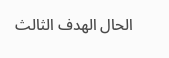الحال الهدف الثالث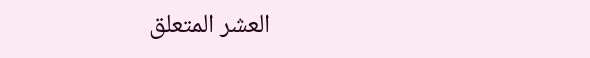العشر المتعلق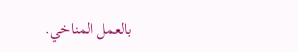بالعمل المناخي.